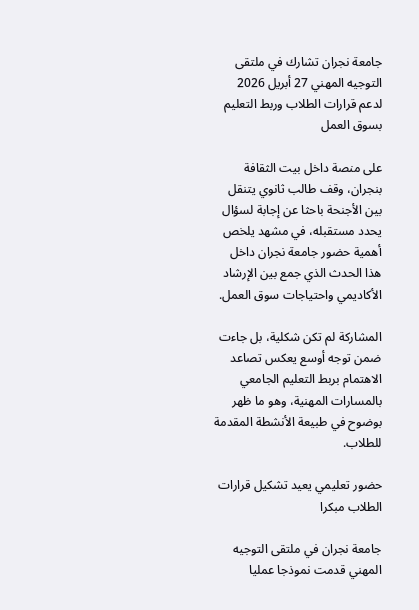جامعة نجران تشارك في ملتقى التوجيه المهني 27 أبريل 2026 لدعم قرارات الطلاب وربط التعليم بسوق العمل

على منصة داخل بيت الثقافة بنجران، وقف طالب ثانوي يتنقل بين الأجنحة باحثا عن إجابة لسؤال يحدد مستقبله، في مشهد يلخص أهمية حضور جامعة نجران داخل هذا الحدث الذي جمع بين الإرشاد الأكاديمي واحتياجات سوق العمل.

المشاركة لم تكن شكلية، بل جاءت ضمن توجه أوسع يعكس تصاعد الاهتمام بربط التعليم الجامعي بالمسارات المهنية، وهو ما ظهر بوضوح في طبيعة الأنشطة المقدمة للطلاب.

حضور تعليمي يعيد تشكيل قرارات الطلاب مبكرا

جامعة نجران في ملتقى التوجيه المهني قدمت نموذجا عمليا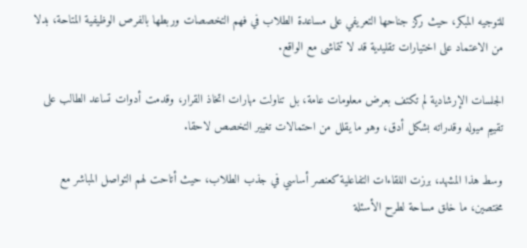للتوجيه المبكر، حيث ركز جناحها التعريفي على مساعدة الطلاب في فهم التخصصات وربطها بالفرص الوظيفية المتاحة، بدلا من الاعتماد على اختيارات تقليدية قد لا تتماشى مع الواقع.

الجلسات الإرشادية لم تكتف بعرض معلومات عامة، بل تناولت مهارات اتخاذ القرار، وقدمت أدوات تساعد الطالب على تقييم ميوله وقدراته بشكل أدق، وهو ما يقلل من احتمالات تغيير التخصص لاحقا.

وسط هذا المشهد، برزت اللقاءات التفاعلية كعنصر أساسي في جذب الطلاب، حيث أتاحت لهم التواصل المباشر مع مختصين، ما خلق مساحة لطرح الأسئلة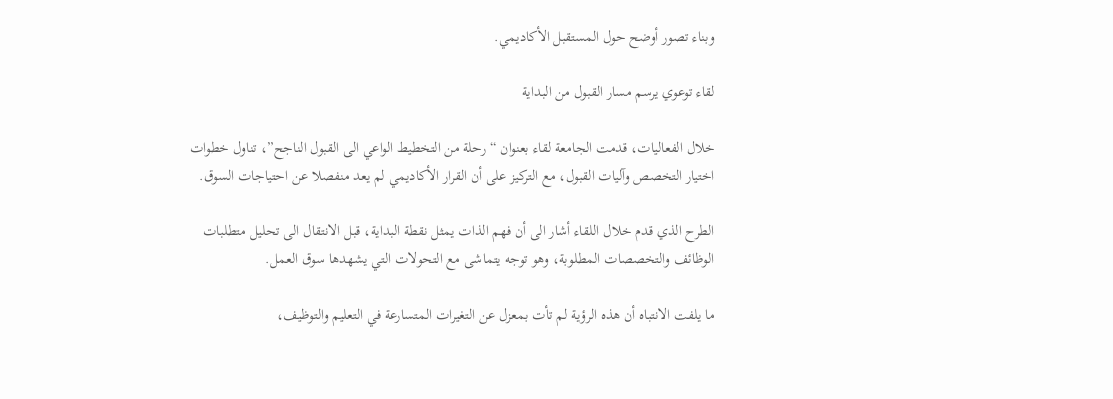وبناء تصور أوضح حول المستقبل الأكاديمي.

لقاء توعوي يرسم مسار القبول من البداية

خلال الفعاليات، قدمت الجامعة لقاء بعنوان “رحلة من التخطيط الواعي الى القبول الناجح”، تناول خطوات اختيار التخصص وآليات القبول، مع التركيز على أن القرار الأكاديمي لم يعد منفصلا عن احتياجات السوق.

الطرح الذي قدم خلال اللقاء أشار الى أن فهم الذات يمثل نقطة البداية، قبل الانتقال الى تحليل متطلبات الوظائف والتخصصات المطلوبة، وهو توجه يتماشى مع التحولات التي يشهدها سوق العمل.

ما يلفت الانتباه أن هذه الرؤية لم تأت بمعزل عن التغيرات المتسارعة في التعليم والتوظيف،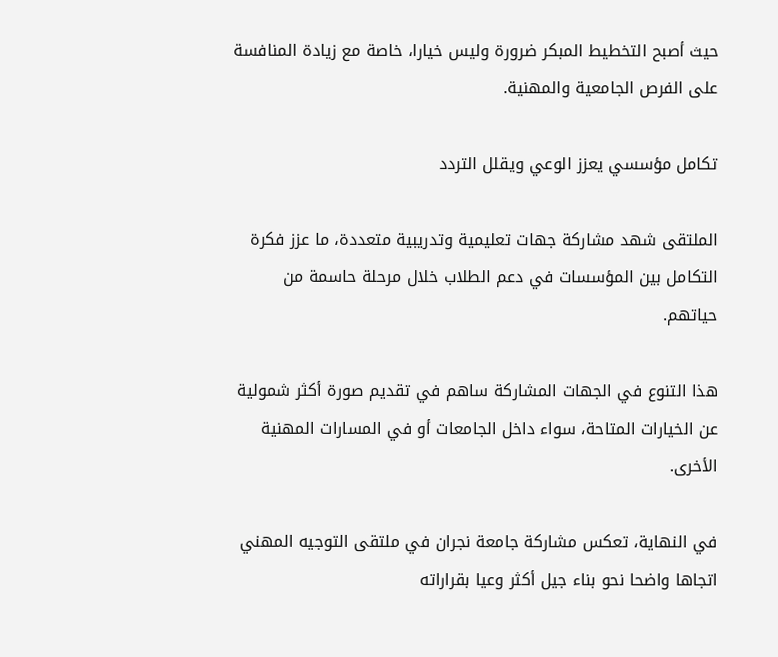حيث أصبح التخطيط المبكر ضرورة وليس خيارا، خاصة مع زيادة المنافسة على الفرص الجامعية والمهنية.

تكامل مؤسسي يعزز الوعي ويقلل التردد

الملتقى شهد مشاركة جهات تعليمية وتدريبية متعددة، ما عزز فكرة التكامل بين المؤسسات في دعم الطلاب خلال مرحلة حاسمة من حياتهم.

هذا التنوع في الجهات المشاركة ساهم في تقديم صورة أكثر شمولية عن الخيارات المتاحة، سواء داخل الجامعات أو في المسارات المهنية الأخرى.

في النهاية، تعكس مشاركة جامعة نجران في ملتقى التوجيه المهني اتجاها واضحا نحو بناء جيل أكثر وعيا بقراراته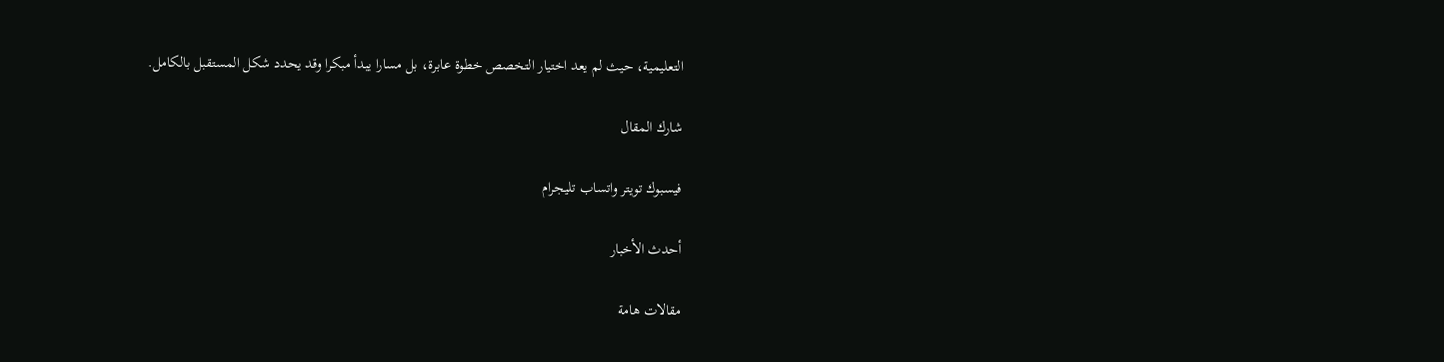التعليمية، حيث لم يعد اختيار التخصص خطوة عابرة، بل مسارا يبدأ مبكرا وقد يحدد شكل المستقبل بالكامل.

شارك المقال

فيسبوك تويتر واتساب تليجرام

أحدث الأخبار

مقالات هامة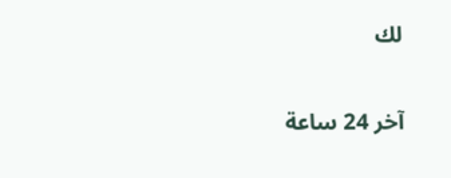لك

آخر 24 ساعة